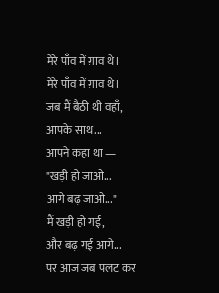मेरे पाँव में ग़ाव थे।
मेरे पाँव में ग़ाव थे।
जब मैं बैठी थी वहाँ,
आपके साथ...
आपने कहा था —
"खड़ी हो जाओ...
आगे बढ़ जाओ..."
मैं खड़ी हो गई,
और बढ़ गई आगे...
पर आज जब पलट कर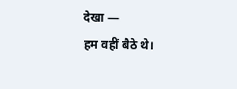देखा —
हम वहीं बैठे थे।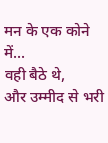मन के एक कोने में...
वही बैठे थे,
और उम्मीद से भरी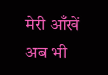मेरी आँखें
अब भी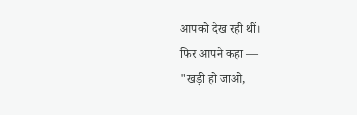आपको देख रही थीं।
फिर आपने कहा —
"खड़ी हो जाओ,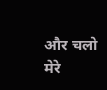और चलो मेरे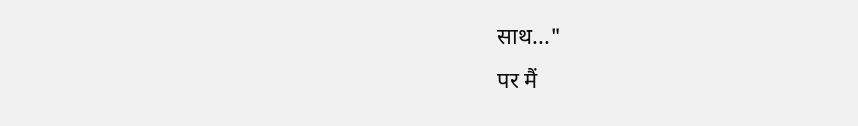साथ..."
पर मैं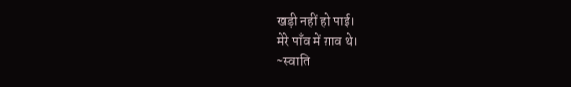खड़ी नहीं हो पाई।
मेरे पाँव में ग़ाव थे।
~स्वाति